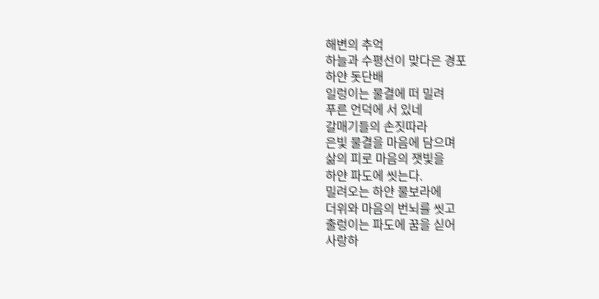해변의 추억
하늘과 수평선이 맞다은 경포
하얀 돗단배
일렁이는 물결에 떠 밀려
푸른 언덕에 서 있네
갈매기들의 손짓따라
은빛 물결을 마음에 담으며
삶의 피로 마음의 잿빛을
하얀 파도에 씻는다.
밀려오는 하얀 물보라에
더위와 마음의 번뇌를 씻고
출렁이는 파도에 꿈을 싣어
사랑하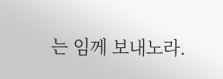는 임께 보내노라.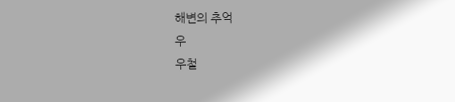해변의 추억
우
우철